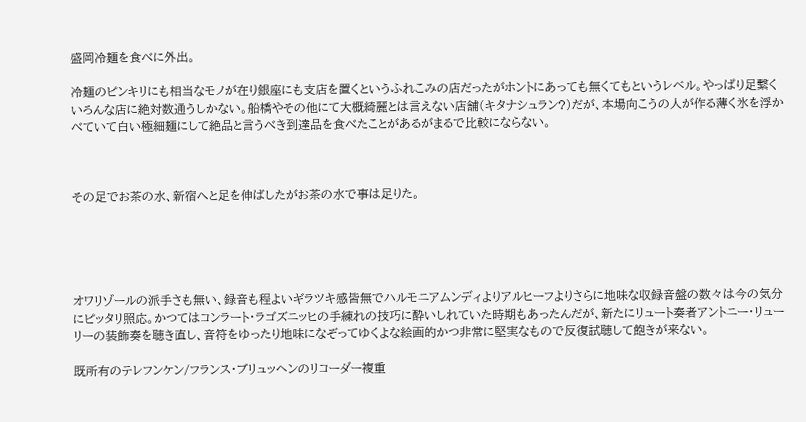盛岡冷麺を食べに外出。

冷麺のピンキリにも相当なモノが在り銀座にも支店を置くというふれこみの店だったがホントにあっても無くてもというレベル。やっぱり足繫くいろんな店に絶対数通うしかない。船橋やその他にて大概綺麗とは言えない店舗(キタナシュラン?)だが、本場向こうの人が作る薄く氷を浮かべていて白い極細麺にして絶品と言うべき到達品を食べたことがあるがまるで比較にならない。



その足でお茶の水、新宿へと足を伸ばしたがお茶の水で事は足りた。





オワリゾールの派手さも無い、録音も程よいギラツキ感皆無でハルモニアムンディよりアルヒーフよりさらに地味な収録音盤の数々は今の気分にピッタリ照応。かつてはコンラート・ラゴズニッヒの手練れの技巧に酔いしれていた時期もあったんだが、新たにリュート奏者アントニー・リューリーの装飾奏を聴き直し、音符をゆったり地味になぞってゆくよな絵画的かつ非常に堅実なもので反復試聴して飽きが来ない。

既所有のテレフンケン/フランス・ブリュッヘンのリコーダー複重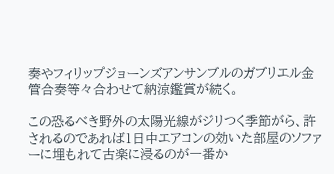奏やフィリップジョーンズアンサンブルのガブリエル金管合奏等々合わせて納涼鑑賞が続く。

この恐るべき野外の太陽光線がジリつく季節がら、許されるのであれば1日中エアコンの効いた部屋のソファーに埋もれて古楽に浸るのが一番か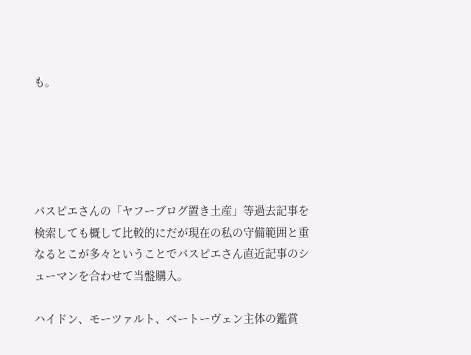も。





パスピエさんの「ヤフーブログ置き土産」等過去記事を検索しても概して比較的にだが現在の私の守備範囲と重なるとこが多々ということでパスピエさん直近記事のシューマンを合わせて当盤購入。

ハイドン、モーツァルト、ベートーヴェン主体の鑑賞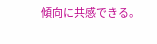傾向に共感できる。